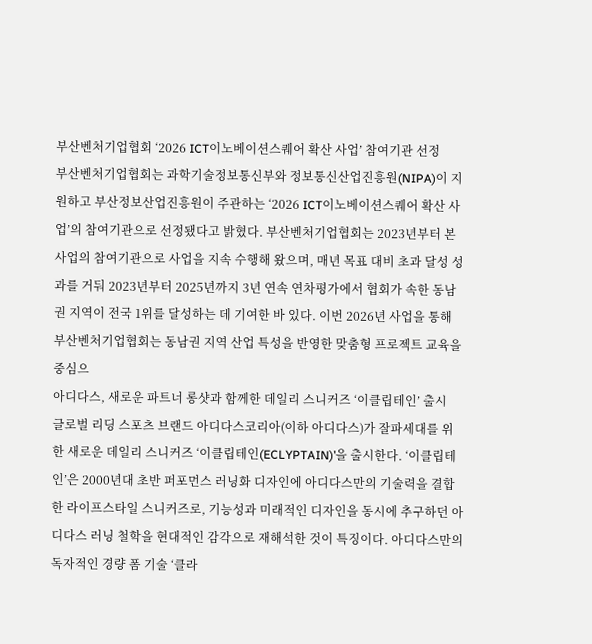부산벤처기업협회 ‘2026 ICT이노베이션스퀘어 확산 사업’ 참여기관 선정
부산벤처기업협회는 과학기술정보통신부와 정보통신산업진흥원(NIPA)이 지원하고 부산정보산업진흥원이 주관하는 ‘2026 ICT이노베이션스퀘어 확산 사업’의 참여기관으로 선정됐다고 밝혔다. 부산벤처기업협회는 2023년부터 본 사업의 참여기관으로 사업을 지속 수행해 왔으며, 매년 목표 대비 초과 달성 성과를 거둬 2023년부터 2025년까지 3년 연속 연차평가에서 협회가 속한 동남권 지역이 전국 1위를 달성하는 데 기여한 바 있다. 이번 2026년 사업을 통해 부산벤처기업협회는 동남권 지역 산업 특성을 반영한 맞춤형 프로젝트 교육을 중심으
아디다스, 새로운 파트너 롱샷과 함께한 데일리 스니커즈 ‘이클립테인’ 출시
글로벌 리딩 스포츠 브랜드 아디다스코리아(이하 아디다스)가 잘파세대를 위한 새로운 데일리 스니커즈 ‘이클립테인(ECLYPTAIN)’을 출시한다. ‘이클립테인’은 2000년대 초반 퍼포먼스 러닝화 디자인에 아디다스만의 기술력을 결합한 라이프스타일 스니커즈로, 기능성과 미래적인 디자인을 동시에 추구하던 아디다스 러닝 철학을 현대적인 감각으로 재해석한 것이 특징이다. 아디다스만의 독자적인 경량 폼 기술 ‘클라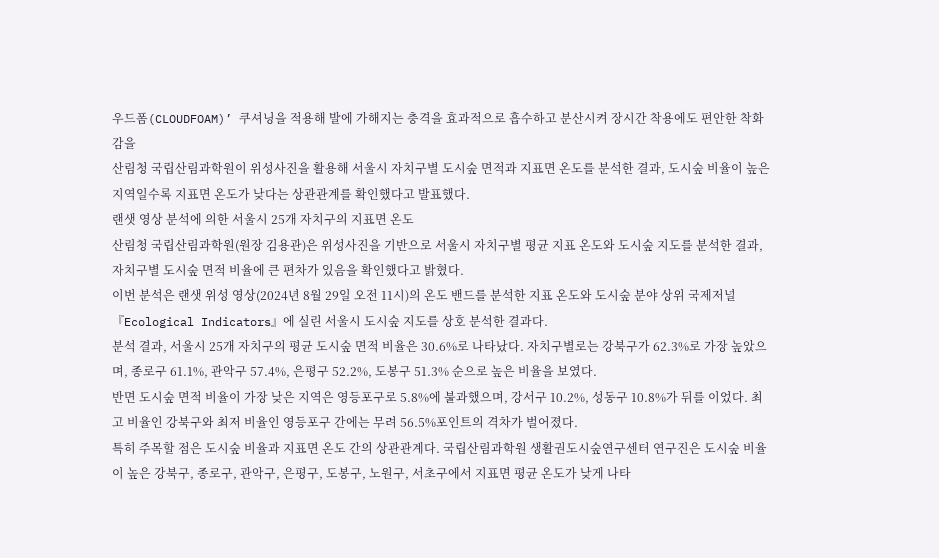우드폼(CLOUDFOAM)’ 쿠셔닝을 적용해 발에 가해지는 충격을 효과적으로 흡수하고 분산시켜 장시간 착용에도 편안한 착화감을
산림청 국립산림과학원이 위성사진을 활용해 서울시 자치구별 도시숲 면적과 지표면 온도를 분석한 결과, 도시숲 비율이 높은 지역일수록 지표면 온도가 낮다는 상관관계를 확인했다고 발표했다.
랜샛 영상 분석에 의한 서울시 25개 자치구의 지표면 온도
산림청 국립산림과학원(원장 김용관)은 위성사진을 기반으로 서울시 자치구별 평균 지표 온도와 도시숲 지도를 분석한 결과, 자치구별 도시숲 면적 비율에 큰 편차가 있음을 확인했다고 밝혔다.
이번 분석은 랜샛 위성 영상(2024년 8월 29일 오전 11시)의 온도 밴드를 분석한 지표 온도와 도시숲 분야 상위 국제저널 『Ecological Indicators』에 실린 서울시 도시숲 지도를 상호 분석한 결과다.
분석 결과, 서울시 25개 자치구의 평균 도시숲 면적 비율은 30.6%로 나타났다. 자치구별로는 강북구가 62.3%로 가장 높았으며, 종로구 61.1%, 관악구 57.4%, 은평구 52.2%, 도봉구 51.3% 순으로 높은 비율을 보였다.
반면 도시숲 면적 비율이 가장 낮은 지역은 영등포구로 5.8%에 불과했으며, 강서구 10.2%, 성동구 10.8%가 뒤를 이었다. 최고 비율인 강북구와 최저 비율인 영등포구 간에는 무려 56.5%포인트의 격차가 벌어졌다.
특히 주목할 점은 도시숲 비율과 지표면 온도 간의 상관관계다. 국립산림과학원 생활권도시숲연구센터 연구진은 도시숲 비율이 높은 강북구, 종로구, 관악구, 은평구, 도봉구, 노원구, 서초구에서 지표면 평균 온도가 낮게 나타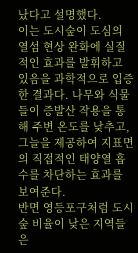났다고 설명했다.
이는 도시숲이 도심의 열섬 현상 완화에 실질적인 효과를 발휘하고 있음을 과학적으로 입증한 결과다. 나무와 식물들이 증발산 작용을 통해 주변 온도를 낮추고, 그늘을 제공하여 지표면의 직접적인 태양열 흡수를 차단하는 효과를 보여준다.
반면 영등포구처럼 도시숲 비율이 낮은 지역들은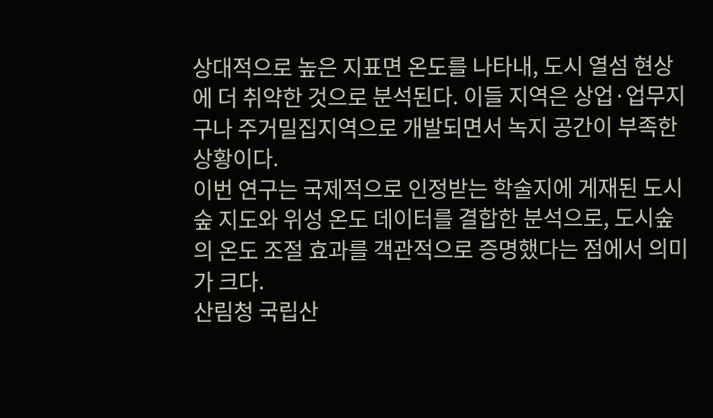상대적으로 높은 지표면 온도를 나타내, 도시 열섬 현상에 더 취약한 것으로 분석된다. 이들 지역은 상업·업무지구나 주거밀집지역으로 개발되면서 녹지 공간이 부족한 상황이다.
이번 연구는 국제적으로 인정받는 학술지에 게재된 도시숲 지도와 위성 온도 데이터를 결합한 분석으로, 도시숲의 온도 조절 효과를 객관적으로 증명했다는 점에서 의미가 크다.
산림청 국립산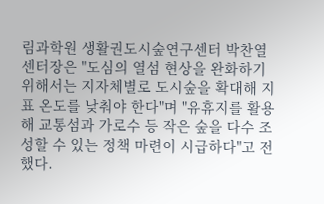림과학원 생활권도시숲연구센터 박찬열 센터장은 "도심의 열섬 현상을 완화하기 위해서는 지자체별로 도시숲을 확대해 지표 온도를 낮춰야 한다"며 "유휴지를 활용해 교통섬과 가로수 등 작은 숲을 다수 조성할 수 있는 정책 마련이 시급하다"고 전했다.